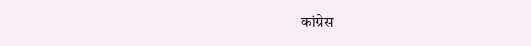कांग्रेस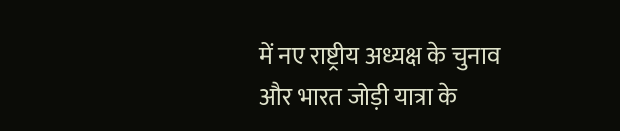में नए राष्ट्रीय अध्यक्ष के चुनाव और भारत जोड़ी यात्रा के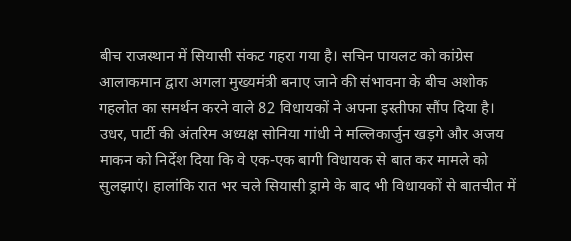बीच राजस्थान में सियासी संकट गहरा गया है। सचिन पायलट को कांग्रेस आलाकमान द्वारा अगला मुख्यमंत्री बनाए जाने की संभावना के बीच अशोक गहलोत का समर्थन करने वाले 82 विधायकों ने अपना इस्तीफा सौंप दिया है।
उधर, पार्टी की अंतरिम अध्यक्ष सोनिया गांधी ने मल्लिकार्जुन खड़गे और अजय माकन को निर्देश दिया कि वे एक-एक बागी विधायक से बात कर मामले को सुलझाएं। हालांकि रात भर चले सियासी ड्रामे के बाद भी विधायकों से बातचीत में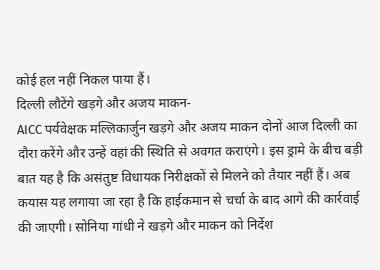कोई हल नहीं निकल पाया हैं।
दिल्ली लौटेंगे खड़गे और अजय माकन-
AICC पर्यवेक्षक मल्लिकार्जुन खड़गे और अजय माकन दोनों आज दिल्ली का दौरा करेंगे और उन्हें वहां की स्थिति से अवगत कराएंगे। इस ड्रामे के बीच बड़ी बात यह है कि असंतुष्ट विधायक निरीक्षकों से मिलने को तैयार नहीं हैं। अब कयास यह लगाया जा रहा है कि हाईकमान से चर्चा के बाद आगे की कार्रवाई की जाएगी। सोनिया गांधी ने खड़गे और माकन को निर्देश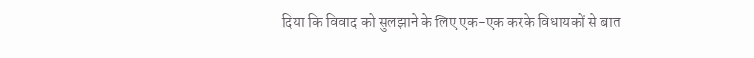दिया कि विवाद को सुलझाने के लिए एक-एक करके विधायकों से बात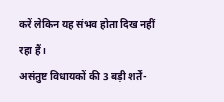करें लेकिन यह संभव होता दिख नहीं रहा हैं।
असंतुष्ट विधायकों की 3 बड़ी शर्तें-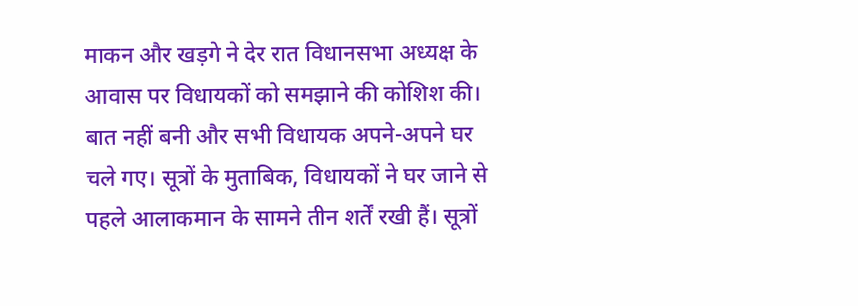माकन और खड़गे ने देर रात विधानसभा अध्यक्ष के आवास पर विधायकों को समझाने की कोशिश की। बात नहीं बनी और सभी विधायक अपने-अपने घर चले गए। सूत्रों के मुताबिक, विधायकों ने घर जाने से पहले आलाकमान के सामने तीन शर्तें रखी हैं। सूत्रों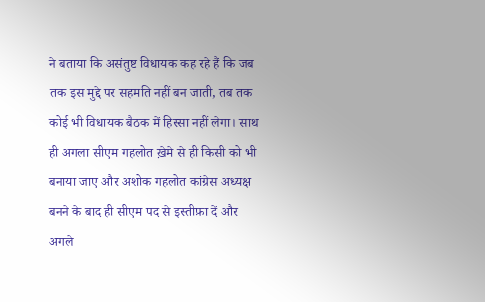ने बताया कि असंतुष्ट विधायक कह रहे हैं कि जब तक इस मुद्दे पर सहमति नहीं बन जाती, तब तक कोई भी विधायक बैठक में हिस्सा नहीं लेगा। साथ ही अगला सीएम गहलोत ख़ेमे से ही किसी को भी बनाया जाए और अशोक गहलोत कांग्रेस अध्यक्ष बनने के बाद ही सीएम पद से इस्तीफ़ा दें और अगले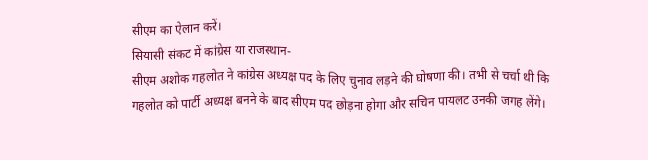सीएम का ऐलान करें।
सियासी संकट में कांग्रेस या राजस्थान-
सीएम अशोक गहलोत ने कांग्रेस अध्यक्ष पद के लिए चुनाव लड़ने की घोषणा की। तभी से चर्चा थी कि गहलोत को पार्टी अध्यक्ष बनने के बाद सीएम पद छोड़ना होगा और सचिन पायलट उनकी जगह लेंगे।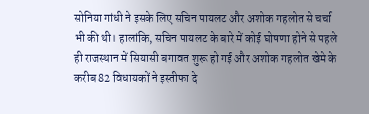सोनिया गांधी ने इसके लिए सचिन पायलट और अशोक गहलोत से चर्चा भी की थी। हालांकि, सचिन पायलट के बारे में कोई घोषणा होने से पहले ही राजस्थान में सियासी बगावत शुरू हो गई और अशोक गहलोत खेमे के करीब 82 विधायकों ने इस्तीफा दे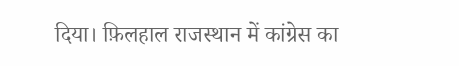दिया। फ़िलहाल राजस्थान में कांग्रेस का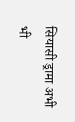सियासी ड्रामा अभी भी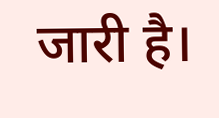जारी है।